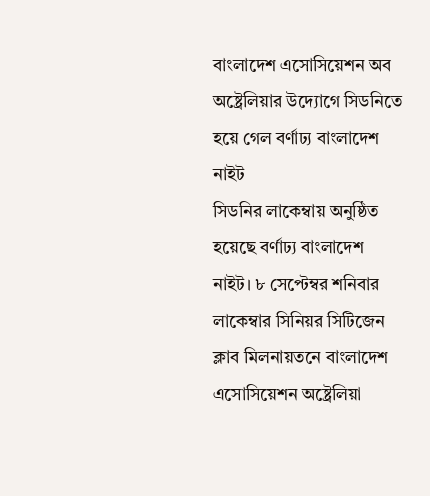বাংলাদেশ এসোসিয়েশন অব অষ্ট্রেলিয়ার উদ্যোগে সিডনিতে হয়ে গেল বর্ণাঢ্য বাংলাদেশ নাইট
সিডনির লাকেম্বায় অনুষ্ঠিত হয়েছে বর্ণাঢ্য বাংলাদেশ নাইট। ৮ সেপ্টেম্বর শনিবার লাকেম্বার সিনিয়র সিটিজেন ক্লাব মিলনায়তনে বাংলাদেশ এসোসিয়েশন অষ্ট্রেলিয়া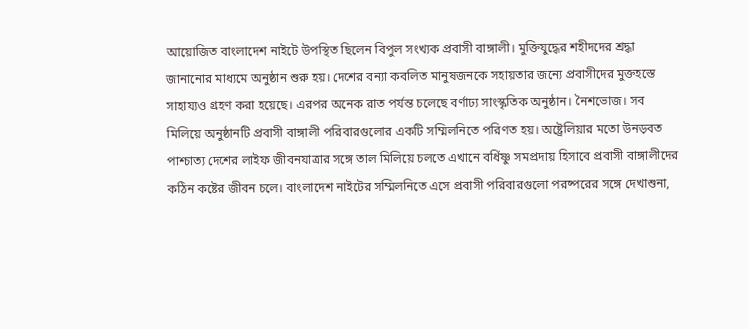আয়োজিত বাংলাদেশ নাইটে উপস্থিত ছিলেন বিপুল সংখ্যক প্রবাসী বাঙ্গালী। মুক্তিযুদ্ধের শহীদদের শ্রদ্ধা জানানোর মাধ্যমে অনুষ্ঠান শুরু হয়। দেশের বন্যা কবলিত মানুষজনকে সহায়তার জন্যে প্রবাসীদের মুক্তহস্তে সাহায্যও গ্রহণ করা হয়েছে। এরপর অনেক রাত পর্যন্ত চলেছে বর্ণাঢ্য সাংস্কৃতিক অনুষ্ঠান। নৈশভোজ। সব মিলিয়ে অনুষ্ঠানটি প্রবাসী বাঙ্গালী পরিবারগুলোর একটি সম্মিলনিতে পরিণত হয়। অষ্ট্রেলিয়ার মতো উনড়বত পাশ্চাত্য দেশের লাইফ জীবনযাত্রার সঙ্গে তাল মিলিয়ে চলতে এখানে বর্ধিষ্ণু সমপ্রদায় হিসাবে প্রবাসী বাঙ্গালীদের কঠিন কষ্টের জীবন চলে। বাংলাদেশ নাইটের সম্মিলনিতে এসে প্রবাসী পরিবারগুলো পরষ্পরের সঙ্গে দেখাশুনা,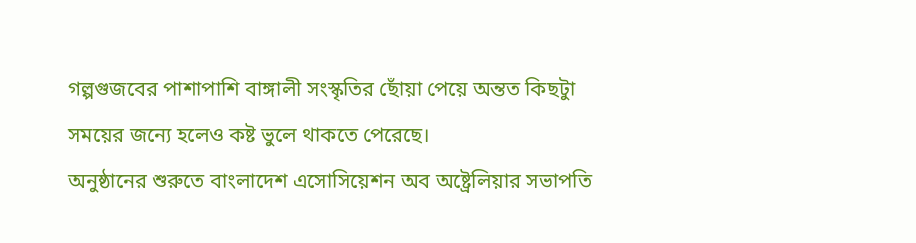গল্পগুজবের পাশাপাশি বাঙ্গালী সংস্কৃতির ছোঁয়া পেয়ে অন্তত কিছটাু সময়ের জন্যে হলেও কষ্ট ভুলে থাকতে পেরেছে।
অনুষ্ঠানের শুরুতে বাংলাদেশ এসোসিয়েশন অব অষ্ট্রেলিয়ার সভাপতি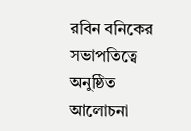রবিন বনিকের সভাপতিত্বে অনুষ্ঠিত আলোচনা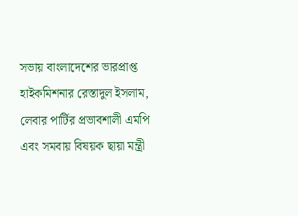সভায় বাংলাদেশের ভারপ্রাপ্ত হাইকমিশনার রেস্তাদুল ইসলাম, লেবার পার্টির প্রভাবশালী এমপি এবং সমবায় বিষয়ক ছায়া মন্ত্রী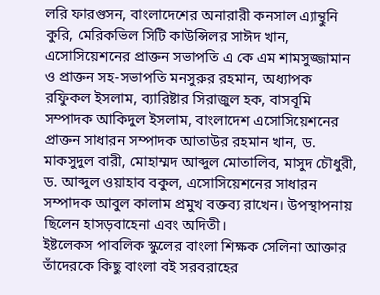লরি ফারগুসন, বাংলাদেশের অনারারী কনসাল এ্যান্থুনি কুরি, মেরিকভিল সিটি কাউন্সিলর সাঈদ খান, এসোসিয়েশনের প্রাক্তন সভাপতি এ কে এম শামসুজ্জামান ও প্রাক্তন সহ-সভাপতি মনসুরুর রহমান, অধ্যাপক রফিুকল ইসলাম, ব্যারিষ্টার সিরাজুল হক, বাসবূমি সম্পাদক আকিদুল ইসলাম, বাংলাদেশ এসোসিয়েশনের প্রাক্তন সাধারন সম্পাদক আতাউর রহমান খান, ড. মাকসুদুল বারী, মোহাম্মদ আব্দুল মোতালিব, মাসুদ চৌধুরী, ড. আব্দুল ওয়াহাব বকুল, এসোসিয়েশনের সাধারন সম্পাদক আবুল কালাম প্রমুখ বক্তব্য রাখেন। উপস্থাপনায় ছিলেন হাসড়বাহেনা এবং অদিতী।
ইষ্টলেকস পাবলিক স্কুলের বাংলা শিক্ষক সেলিনা আক্তার তাঁদেরকে কিছু বাংলা বই সরবরাহের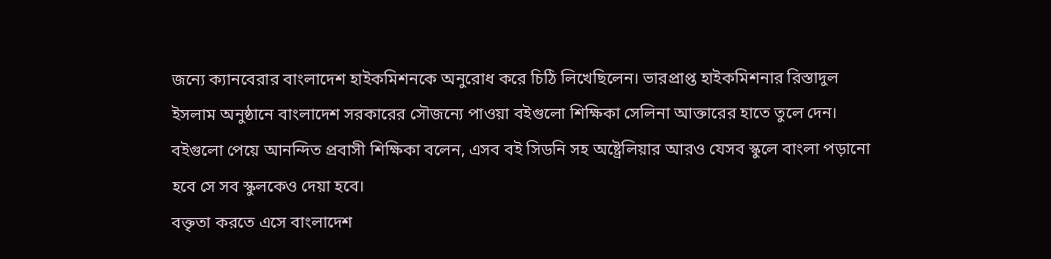জন্যে ক্যানবেরার বাংলাদেশ হাইকমিশনকে অনুরোধ করে চিঠি লিখেছিলেন। ভারপ্রাপ্ত হাইকমিশনার রিস্তাদুল ইসলাম অনুষ্ঠানে বাংলাদেশ সরকারের সৌজন্যে পাওয়া বইগুলো শিক্ষিকা সেলিনা আক্তারের হাতে তুলে দেন। বইগুলো পেয়ে আনন্দিত প্রবাসী শিক্ষিকা বলেন, এসব বই সিডনি সহ অষ্ট্রেলিয়ার আরও যেসব স্কুলে বাংলা পড়ানো হবে সে সব স্কুলকেও দেয়া হবে।
বক্তৃতা করতে এসে বাংলাদেশ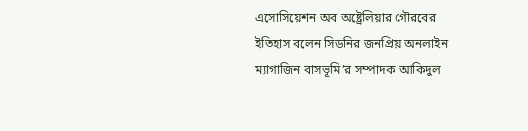এসোসিয়েশন অব অষ্ট্রেলিয়ার গৌরবের ইতিহাস বলেন সিডনির জনপ্রিয় অনলাইন ম্যাগাজিন বাসভূমি’র সম্পাদক আকিদুল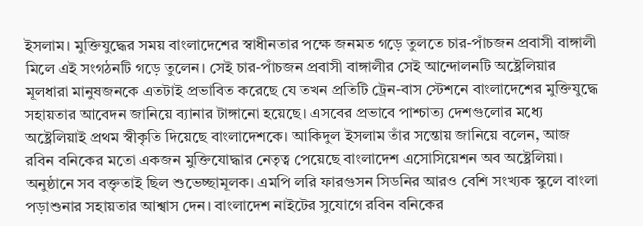ইসলাম। মুক্তিযুদ্ধের সময় বাংলাদেশের স্বাধীনতার পক্ষে জনমত গড়ে তুলতে চার-পাঁচজন প্রবাসী বাঙ্গালী মিলে এই সংগঠনটি গড়ে তুলেন। সেই চার-পাঁচজন প্রবাসী বাঙ্গালীর সেই আন্দোলনটি অষ্ট্রেলিয়ার মূলধারা মানুষজনকে এতটাই প্রভাবিত করেছে যে তখন প্রতিটি ট্রেন-বাস স্টেশনে বাংলাদেশের মুক্তিযুদ্ধে সহায়তার আবেদন জানিয়ে ব্যানার টাঙ্গানো হয়েছে। এসবের প্রভাবে পাশ্চাত্য দেশগুলোর মধ্যে অষ্ট্রেলিয়াই প্রথম স্বীকৃতি দিয়েছে বাংলাদেশকে। আকিদুল ইসলাম তাঁর সন্তোয় জানিয়ে বলেন, আজ রবিন বনিকের মতো একজন মুক্তিযোদ্ধার নেতৃত্ব পেয়েছে বাংলাদেশ এসোসিয়েশন অব অষ্ট্রেলিয়া। অনুষ্ঠানে সব বক্তৃতাই ছিল শুভেচ্ছামূলক। এমপি লরি ফারগুসন সিডনির আরও বেশি সংখ্যক স্কুলে বাংলা পড়াশুনার সহায়তার আশ্বাস দেন। বাংলাদেশ নাইটের সুযোগে রবিন বনিকের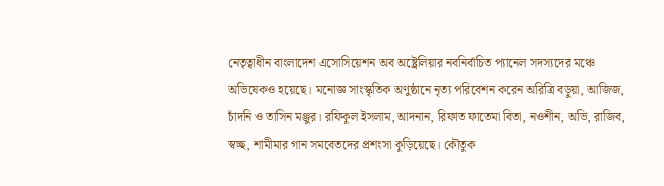নেতৃত্বাধীন বাংলাদেশ এসোসিয়েশন অব অষ্ট্রেলিয়ার নবনির্বাচিত প্যানেল সদস্যদের মঞ্চে অভিষেকও হয়েছে। মনোজ্ঞ সাংস্কৃতিক অণুষ্ঠানে নৃত্য পরিবেশন করেন অরিত্রি বড়ুয়া, আজিজ, চাঁদনি ও তাসিন মঞ্জুর। রফিকুল ইসলাম, আদনান, রিফাত ফাতেমা বিতা, নওশীন, অভি, রাজিব, স্বচ্ছ, শামীমার গান সমবেতদের প্রশংসা কুড়িয়েছে। কৌতুক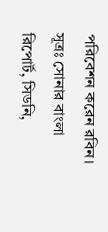পরিবেশন করেন রবিন।
সূত্রঃ সোনার বাংলা রিপোর্ট, সিডনি,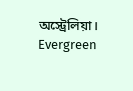অস্ট্রেলিয়া।
Evergreen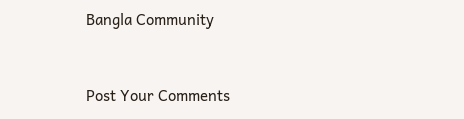Bangla Community


Post Your Comments